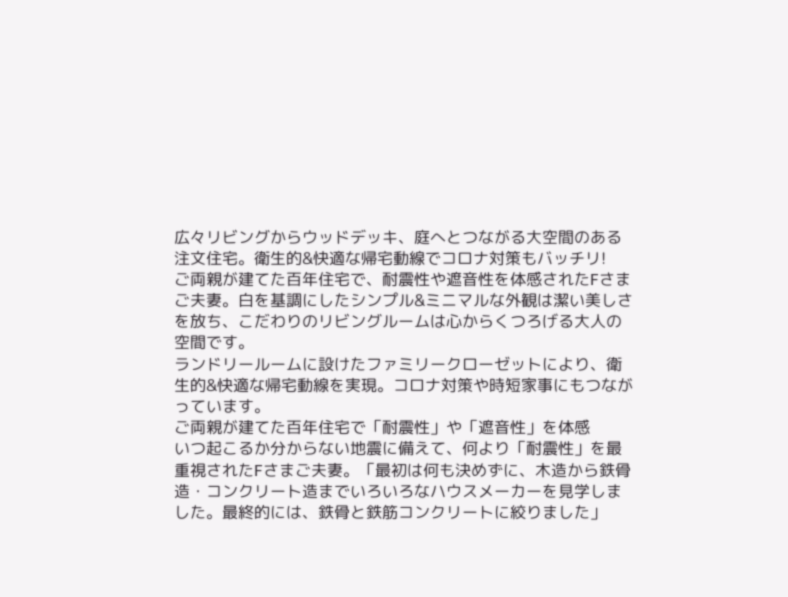広々リビングからウッドデッキ、庭へとつながる大空間のある注文住宅。衛生的&快適な帰宅動線でコロナ対策もバッチリ!
ご両親が建てた百年住宅で、耐震性や遮音性を体感されたFさまご夫妻。白を基調にしたシンプル&ミニマルな外観は潔い美しさを放ち、こだわりのリビングルームは心からくつろげる大人の空間です。
ランドリールームに設けたファミリークローゼットにより、衛生的&快適な帰宅動線を実現。コロナ対策や時短家事にもつながっています。
ご両親が建てた百年住宅で「耐震性」や「遮音性」を体感
いつ起こるか分からない地震に備えて、何より「耐震性」を最重視されたFさまご夫妻。「最初は何も決めずに、木造から鉄骨造・コンクリート造までいろいろなハウスメーカーを見学しました。最終的には、鉄骨と鉄筋コンクリートに絞りました」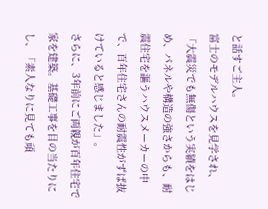と話すご主人。
富士のモデルハウスを見学され、「大震災でも無傷という実績をはじめ、パネルや構造の強さからも、耐震住宅を謳うハウスメーカーの中で、百年住宅さんの耐震性がずば抜けていると感じました」。
さらに、3年前にご両親が百年住宅で家を建築。基礎工事を目の当たりにし、「素人なりに見ても頑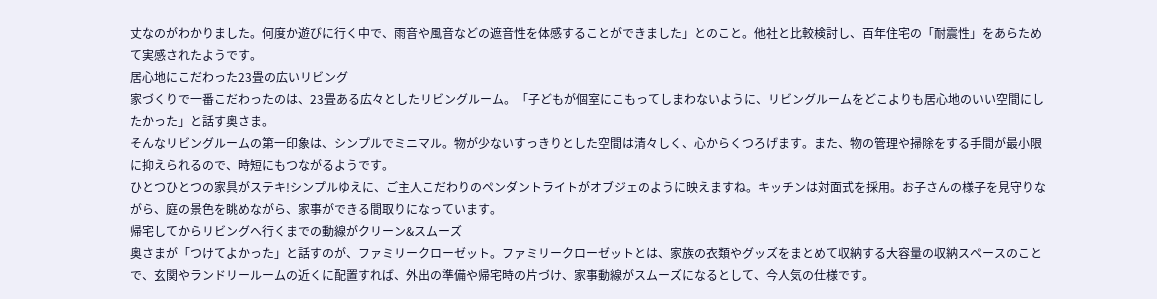丈なのがわかりました。何度か遊びに行く中で、雨音や風音などの遮音性を体感することができました」とのこと。他社と比較検討し、百年住宅の「耐震性」をあらためて実感されたようです。
居心地にこだわった23畳の広いリビング
家づくりで一番こだわったのは、23畳ある広々としたリビングルーム。「子どもが個室にこもってしまわないように、リビングルームをどこよりも居心地のいい空間にしたかった」と話す奥さま。
そんなリビングルームの第一印象は、シンプルでミニマル。物が少ないすっきりとした空間は清々しく、心からくつろげます。また、物の管理や掃除をする手間が最小限に抑えられるので、時短にもつながるようです。
ひとつひとつの家具がステキ!シンプルゆえに、ご主人こだわりのペンダントライトがオブジェのように映えますね。キッチンは対面式を採用。お子さんの様子を見守りながら、庭の景色を眺めながら、家事ができる間取りになっています。
帰宅してからリビングへ行くまでの動線がクリーン&スムーズ
奥さまが「つけてよかった」と話すのが、ファミリークローゼット。ファミリークローゼットとは、家族の衣類やグッズをまとめて収納する大容量の収納スペースのことで、玄関やランドリールームの近くに配置すれば、外出の準備や帰宅時の片づけ、家事動線がスムーズになるとして、今人気の仕様です。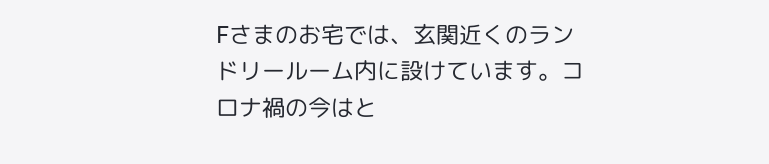Fさまのお宅では、玄関近くのランドリールーム内に設けています。コロナ禍の今はと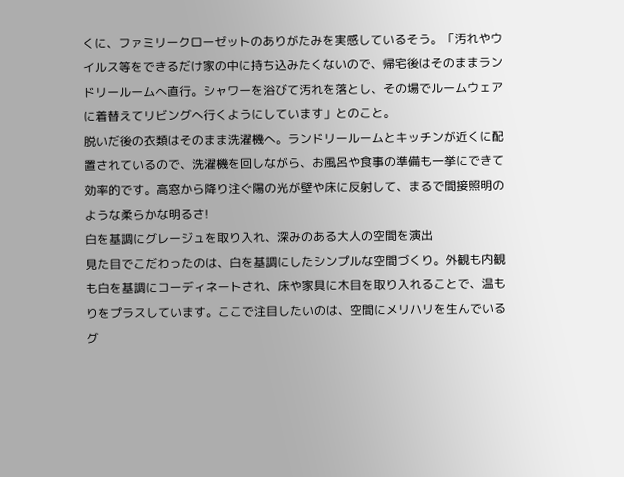くに、ファミリークローゼットのありがたみを実感しているそう。「汚れやウイルス等をできるだけ家の中に持ち込みたくないので、帰宅後はそのままランドリールームへ直行。シャワーを浴びて汚れを落とし、その場でルームウェアに着替えてリビングへ行くようにしています」とのこと。
脱いだ後の衣類はそのまま洗濯機へ。ランドリールームとキッチンが近くに配置されているので、洗濯機を回しながら、お風呂や食事の準備も一挙にできて効率的です。高窓から降り注ぐ陽の光が壁や床に反射して、まるで間接照明のような柔らかな明るさ!
白を基調にグレージュを取り入れ、深みのある大人の空間を演出
見た目でこだわったのは、白を基調にしたシンプルな空間づくり。外観も内観も白を基調にコーディネートされ、床や家具に木目を取り入れることで、温もりをプラスしています。ここで注目したいのは、空間にメリハリを生んでいるグ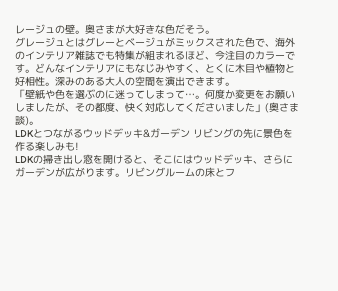レージュの壁。奥さまが大好きな色だそう。
グレージュとはグレーとベージュがミックスされた色で、海外のインテリア雑誌でも特集が組まれるほど、今注目のカラーです。どんなインテリアにもなじみやすく、とくに木目や植物と好相性。深みのある大人の空間を演出できます。
「壁紙や色を選ぶのに迷ってしまって…。何度か変更をお願いしましたが、その都度、快く対応してくださいました」(奥さま談)。
LDKとつながるウッドデッキ&ガーデン リビングの先に景色を作る楽しみも!
LDKの掃き出し窓を開けると、そこにはウッドデッキ、さらにガーデンが広がります。リビングルームの床とフ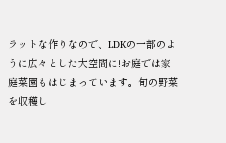ラットな作りなので、LDKの一部のように広々とした大空間に!お庭では家庭菜園もはじまっています。旬の野菜を収穫し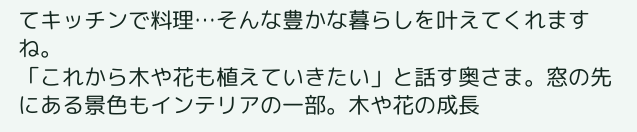てキッチンで料理…そんな豊かな暮らしを叶えてくれますね。
「これから木や花も植えていきたい」と話す奥さま。窓の先にある景色もインテリアの一部。木や花の成長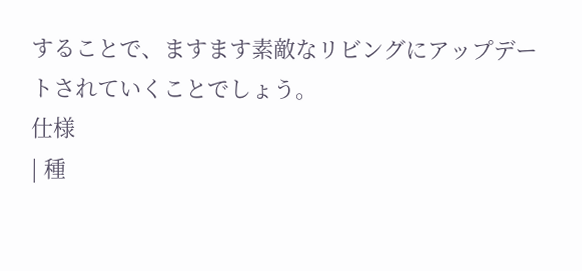することで、ますます素敵なリビングにアップデートされていくことでしょう。
仕様
| 種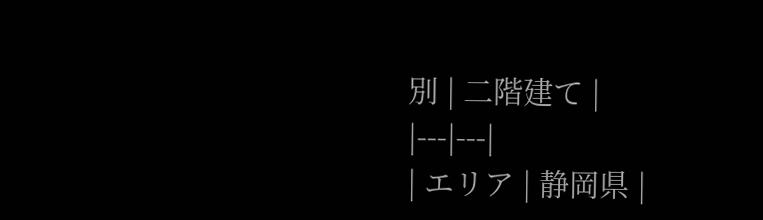別 | 二階建て |
|---|---|
| エリア | 静岡県 |